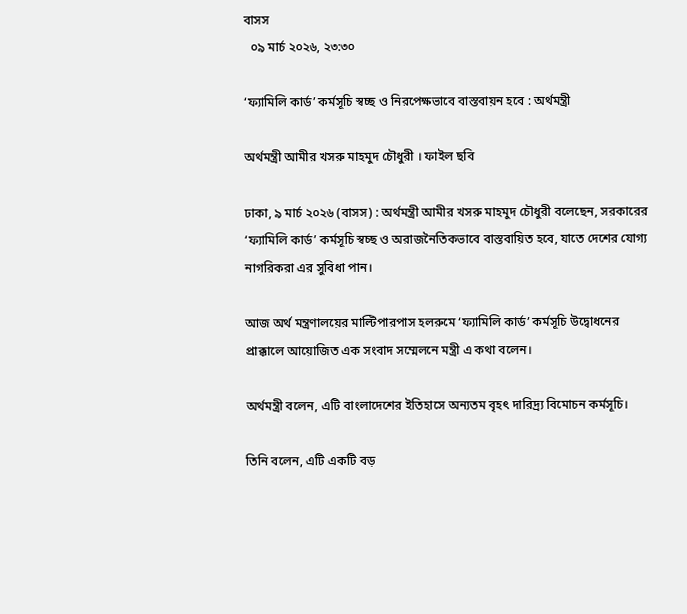বাসস
  ০৯ মার্চ ২০২৬, ২৩:৩০

‘ফ্যামিলি কার্ড’ কর্মসূচি স্বচ্ছ ও নিরপেক্ষভাবে বাস্তবায়ন হবে : অর্থমন্ত্রী

অর্থমন্ত্রী আমীর খসরু মাহমুদ চৌধুরী । ফাইল ছবি

ঢাকা, ৯ মার্চ ২০২৬ (বাসস) : অর্থমন্ত্রী আমীর খসরু মাহমুদ চৌধুরী বলেছেন, সরকারের ‘ফ্যামিলি কার্ড’ কর্মসূচি স্বচ্ছ ও অরাজনৈতিকভাবে বাস্তবায়িত হবে, যাতে দেশের যোগ্য নাগরিকরা এর সুবিধা পান।

আজ অর্থ মন্ত্রণালয়ের মাল্টিপারপাস হলরুমে ‘ফ্যামিলি কার্ড’ কর্মসূচি উদ্বোধনের প্রাক্কালে আয়োজিত এক সংবাদ সম্মেলনে মন্ত্রী এ কথা বলেন।

অর্থমন্ত্রী বলেন, এটি বাংলাদেশের ইতিহাসে অন্যতম বৃহৎ দারিদ্র্য বিমোচন কর্মসূচি।

তিনি বলেন, এটি একটি বড়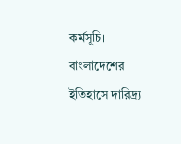কর্মসূচি। বাংলাদেশের ইতিহাসে দারিদ্র্য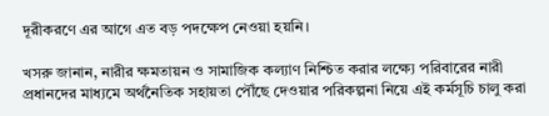দূরীকরণে এর আগে এত বড় পদক্ষেপ নেওয়া হয়নি।

খসরু জানান, নারীর ক্ষমতায়ন ও সামাজিক কল্যাণ নিশ্চিত করার লক্ষ্যে পরিবারের নারী প্রধানদের মাধ্যমে অর্থনৈতিক সহায়তা পৌঁছে দেওয়ার পরিকল্পনা নিয়ে এই কর্মসূচি চালু করা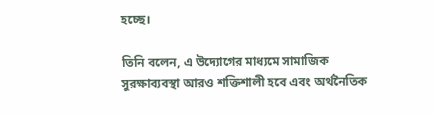হচ্ছে।

তিনি বলেন, এ উদ্যোগের মাধ্যমে সামাজিক সুরক্ষাব্যবস্থা আরও শক্তিশালী হবে এবং অর্থনৈতিক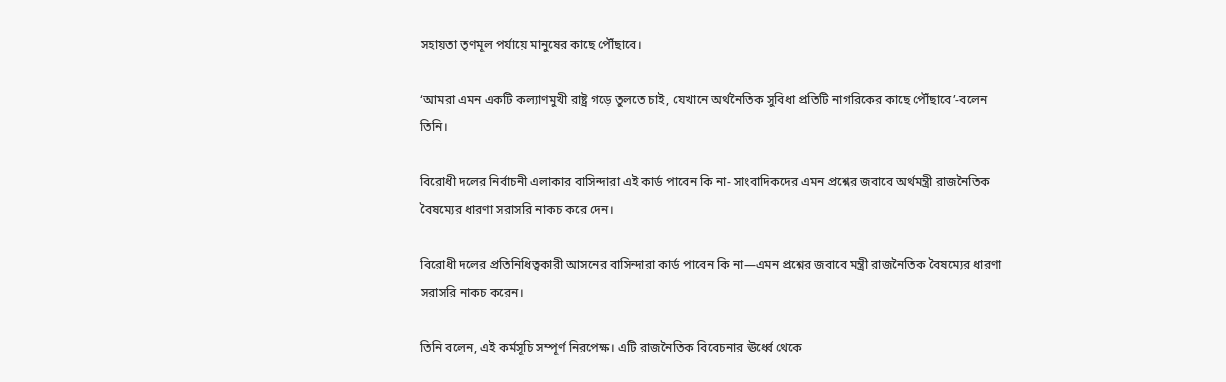সহায়তা তৃণমূল পর্যায়ে মানুষের কাছে পৌঁছাবে।

‘আমরা এমন একটি কল্যাণমুখী রাষ্ট্র গড়ে তুলতে চাই, যেখানে অর্থনৈতিক সুবিধা প্রতিটি নাগরিকের কাছে পৌঁছাবে’-বলেন তিনি।

বিরোধী দলের নির্বাচনী এলাকার বাসিন্দারা এই কার্ড পাবেন কি না- সাংবাদিকদের এমন প্রশ্নের জবাবে অর্থমন্ত্রী রাজনৈতিক বৈষম্যের ধারণা সরাসরি নাকচ করে দেন।

বিরোধী দলের প্রতিনিধিত্বকারী আসনের বাসিন্দারা কার্ড পাবেন কি না—এমন প্রশ্নের জবাবে মন্ত্রী রাজনৈতিক বৈষম্যের ধারণা সরাসরি নাকচ করেন।

তিনি বলেন, এই কর্মসূচি সম্পূর্ণ নিরপেক্ষ। এটি রাজনৈতিক বিবেচনার ঊর্ধ্বে থেকে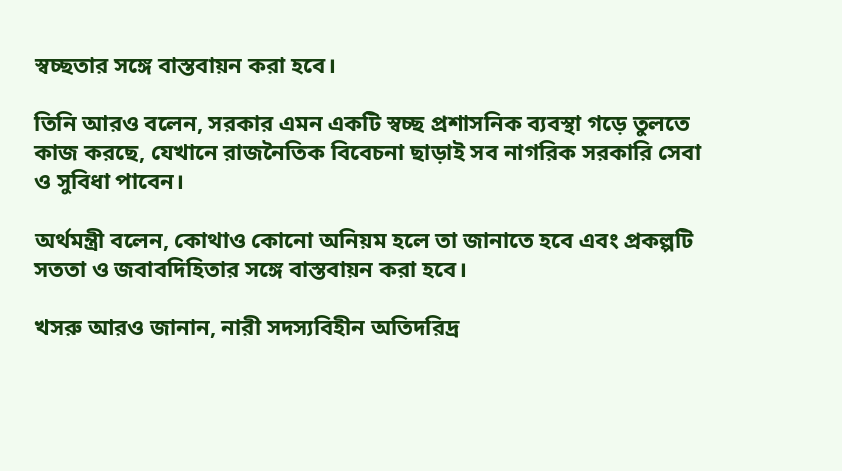স্বচ্ছতার সঙ্গে বাস্তবায়ন করা হবে।

তিনি আরও বলেন, সরকার এমন একটি স্বচ্ছ প্রশাসনিক ব্যবস্থা গড়ে তুলতে কাজ করছে, যেখানে রাজনৈতিক বিবেচনা ছাড়াই সব নাগরিক সরকারি সেবা ও সুবিধা পাবেন।

অর্থমন্ত্রী বলেন, কোথাও কোনো অনিয়ম হলে তা জানাতে হবে এবং প্রকল্পটি সততা ও জবাবদিহিতার সঙ্গে বাস্তবায়ন করা হবে।

খসরু আরও জানান, নারী সদস্যবিহীন অতিদরিদ্র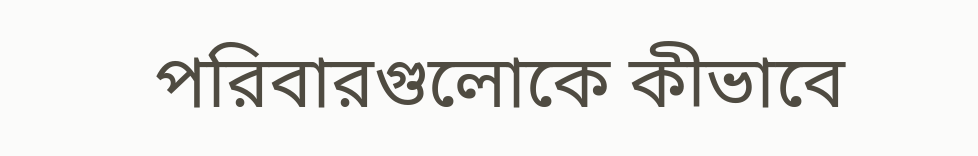পরিবারগুলোকে কীভাবে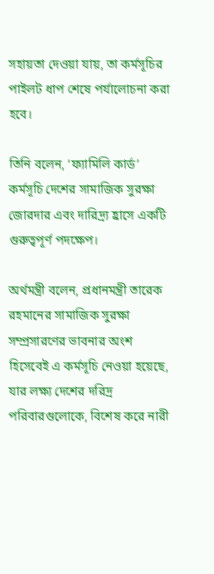সহায়তা দেওয়া যায়, তা কর্মসূচির পাইলট ধাপ শেষে পর্যালোচনা করা হবে।

তিনি বলেন, ‘ফ্যামিলি কার্ড’ কর্মসূচি দেশের সামাজিক সুরক্ষা জোরদার এবং দারিদ্র্য হ্রাসে একটি গুরুত্বপূর্ণ পদক্ষেপ।

অর্থমন্ত্রী বলেন, প্রধানমন্ত্রী তারেক রহমানের সামাজিক সুরক্ষা সম্প্রসারণের ভাবনার অংশ হিসেবেই এ কর্মসূচি নেওয়া হয়েছে, যার লক্ষ্য দেশের দরিদ্র পরিবারগুলোকে, বিশেষ করে নারী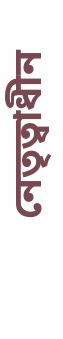নেতৃত্বাধীন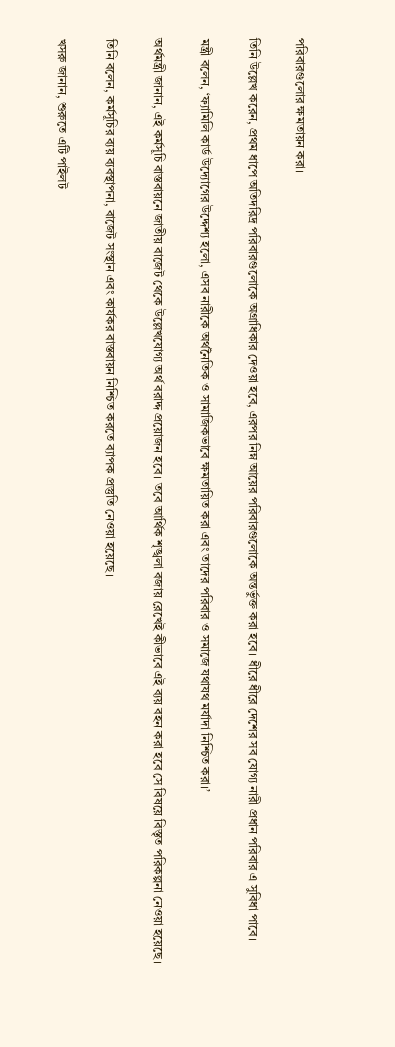পরিবারগুলোর ক্ষমতায়ন করা।

তিনি উল্লেখ করেন, প্রথম ধাপে অতিদরিদ্র পরিবারগুলোকে অগ্রাধিকার দেওয়া হবে, এরপর নিম্ন আয়ের পরিবারগুলোকে অন্তর্ভুক্ত করা হবে। ধীরে ধীরে দেশের সব যোগ্য নারী প্রধান পরিবার এ সুবিধা পাবে।

মন্ত্রী বলেন, ‘ফ্যামিলি কার্ড উদ্যোগের উদ্দেশ্য হলো, এসব নারীকে অর্থনৈতিক ও সামাজিকভাবে ক্ষমতায়িত করা এবং তাদের পরিবার ও সমাজে যথাযথ মর্যাদা নিশ্চিত করা।’

অর্থমন্ত্রী জানান, এই কর্মসূচি বাস্তবায়নে জাতীয় বাজেট থেকে উল্লেখযোগ্য অর্থ বরাদ্দ প্রয়োজন হবে। তবে আর্থিক শৃঙ্খলা বজায় রেখেই কীভাবে এই ব্যয় বহন করা হবে সে বিষয়ে বিস্তৃত পরিকল্পনা নেওয়া হয়েছে।

তিনি বলেন, কর্মসূচির ব্যয় ব্যবস্থাপনা, বাজেট সংস্থান এবং কার্যকর বাস্তবায়ন নিশ্চিত করতে ব্যাপক প্রস্তুতি নেওয়া হয়েছে।

খসরু জানান, শুরুতে এটি পাইলট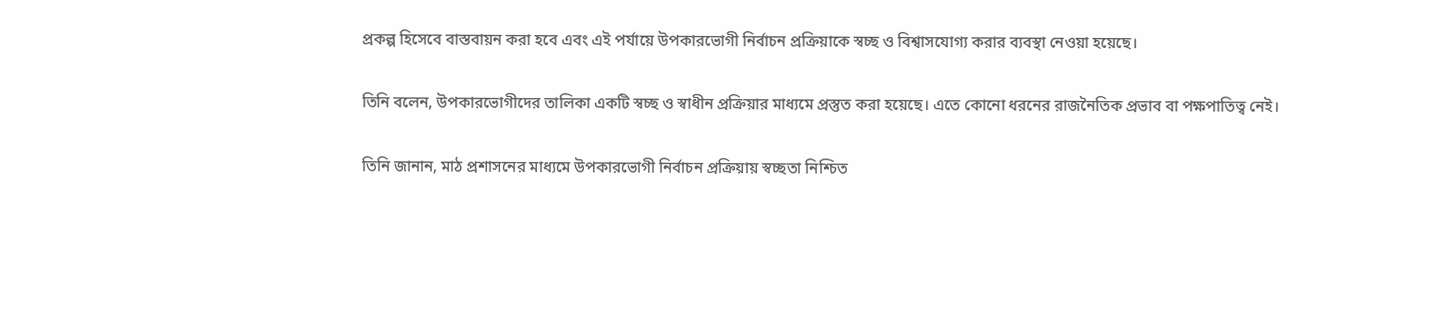প্রকল্প হিসেবে বাস্তবায়ন করা হবে এবং এই পর্যায়ে উপকারভোগী নির্বাচন প্রক্রিয়াকে স্বচ্ছ ও বিশ্বাসযোগ্য করার ব্যবস্থা নেওয়া হয়েছে।

তিনি বলেন, উপকারভোগীদের তালিকা একটি স্বচ্ছ ও স্বাধীন প্রক্রিয়ার মাধ্যমে প্রস্তুত করা হয়েছে। এতে কোনো ধরনের রাজনৈতিক প্রভাব বা পক্ষপাতিত্ব নেই।

তিনি জানান, মাঠ প্রশাসনের মাধ্যমে উপকারভোগী নির্বাচন প্রক্রিয়ায় স্বচ্ছতা নিশ্চিত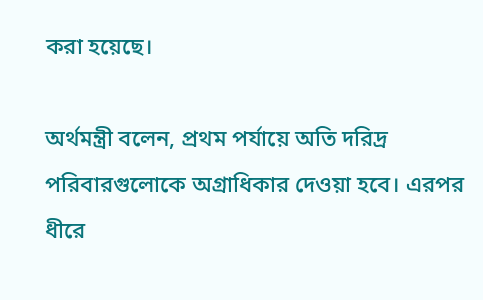করা হয়েছে।

অর্থমন্ত্রী বলেন, প্রথম পর্যায়ে অতি দরিদ্র পরিবারগুলোকে অগ্রাধিকার দেওয়া হবে। এরপর ধীরে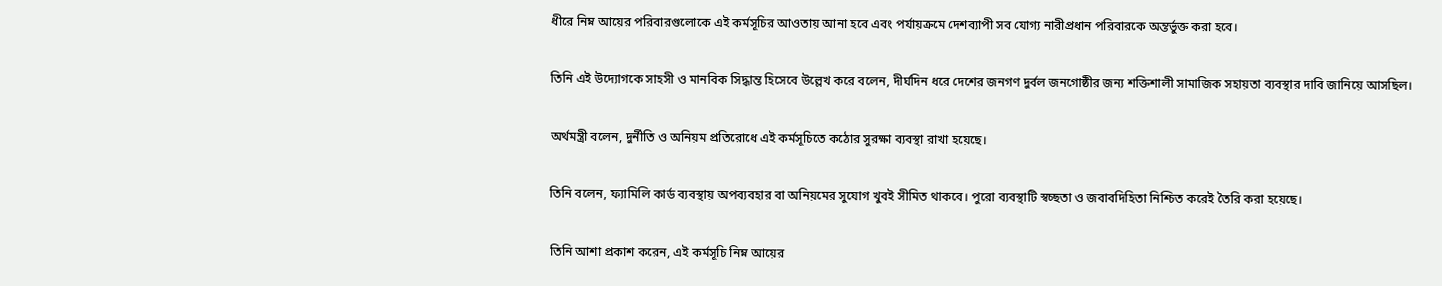ধীরে নিম্ন আয়ের পরিবারগুলোকে এই কর্মসূচির আওতায় আনা হবে এবং পর্যায়ক্রমে দেশব্যাপী সব যোগ্য নারীপ্রধান পরিবারকে অন্তর্ভুক্ত করা হবে।

তিনি এই উদ্যোগকে সাহসী ও মানবিক সিদ্ধান্ত হিসেবে উল্লেখ করে বলেন, দীর্ঘদিন ধরে দেশের জনগণ দুর্বল জনগোষ্ঠীর জন্য শক্তিশালী সামাজিক সহায়তা ব্যবস্থার দাবি জানিয়ে আসছিল।

অর্থমন্ত্রী বলেন, দুর্নীতি ও অনিয়ম প্রতিরোধে এই কর্মসূচিতে কঠোর সুরক্ষা ব্যবস্থা রাখা হয়েছে।

তিনি বলেন, ফ্যামিলি কার্ড ব্যবস্থায় অপব্যবহার বা অনিয়মের সুযোগ খুবই সীমিত থাকবে। পুরো ব্যবস্থাটি স্বচ্ছতা ও জবাবদিহিতা নিশ্চিত করেই তৈরি করা হয়েছে।

তিনি আশা প্রকাশ করেন, এই কর্মসূচি নিম্ন আয়ের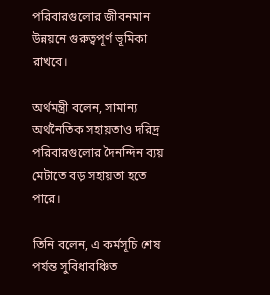পরিবারগুলোর জীবনমান উন্নয়নে গুরুত্বপূর্ণ ভূমিকা রাখবে।

অর্থমন্ত্রী বলেন, সামান্য অর্থনৈতিক সহায়তাও দরিদ্র পরিবারগুলোর দৈনন্দিন ব্যয় মেটাতে বড় সহায়তা হতে পারে।

তিনি বলেন, এ কর্মসূচি শেষ পর্যন্ত সুবিধাবঞ্চিত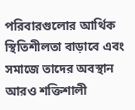পরিবারগুলোর আর্থিক স্থিতিশীলতা বাড়াবে এবং সমাজে তাদের অবস্থান আরও শক্তিশালী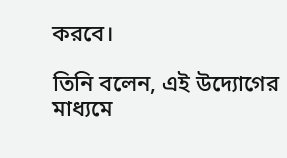করবে।

তিনি বলেন, এই উদ্যোগের মাধ্যমে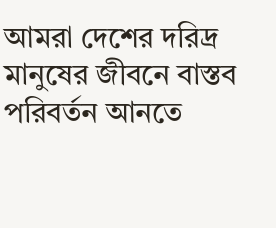আমরা দেশের দরিদ্র মানুষের জীবনে বাস্তব পরিবর্তন আনতে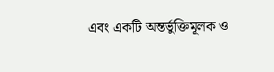এবং একটি অন্তর্ভুক্তিমূলক ও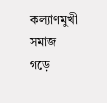কল্যাণমুখী সমাজ গড়ে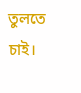তুলতে চাই।